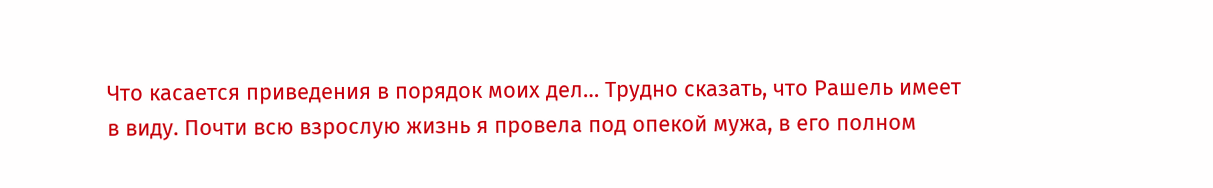Что касается приведения в порядок моих дел… Трудно сказать, что Рашель имеет в виду. Почти всю взрослую жизнь я провела под опекой мужа, в его полном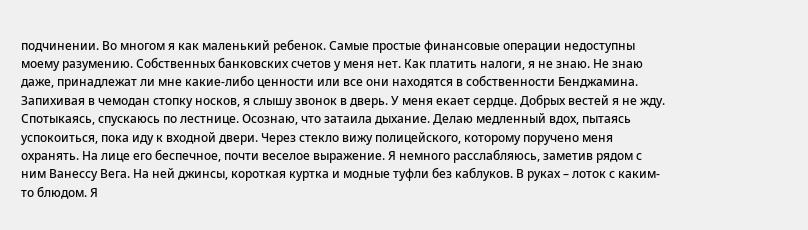подчинении. Во многом я как маленький ребенок. Самые простые финансовые операции недоступны моему разумению. Собственных банковских счетов у меня нет. Как платить налоги, я не знаю. Не знаю даже, принадлежат ли мне какие-либо ценности или все они находятся в собственности Бенджамина.
Запихивая в чемодан стопку носков, я слышу звонок в дверь. У меня екает сердце. Добрых вестей я не жду.
Спотыкаясь, спускаюсь по лестнице. Осознаю, что затаила дыхание. Делаю медленный вдох, пытаясь успокоиться, пока иду к входной двери. Через стекло вижу полицейского, которому поручено меня охранять. На лице его беспечное, почти веселое выражение. Я немного расслабляюсь, заметив рядом с ним Ванессу Вега. На ней джинсы, короткая куртка и модные туфли без каблуков. В руках – лоток с каким-то блюдом. Я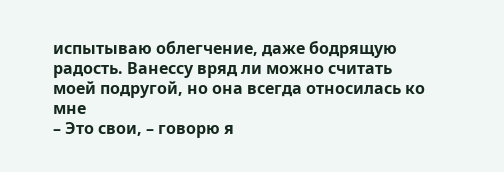испытываю облегчение, даже бодрящую радость. Ванессу вряд ли можно считать моей подругой, но она всегда относилась ко мне
– Это свои, – говорю я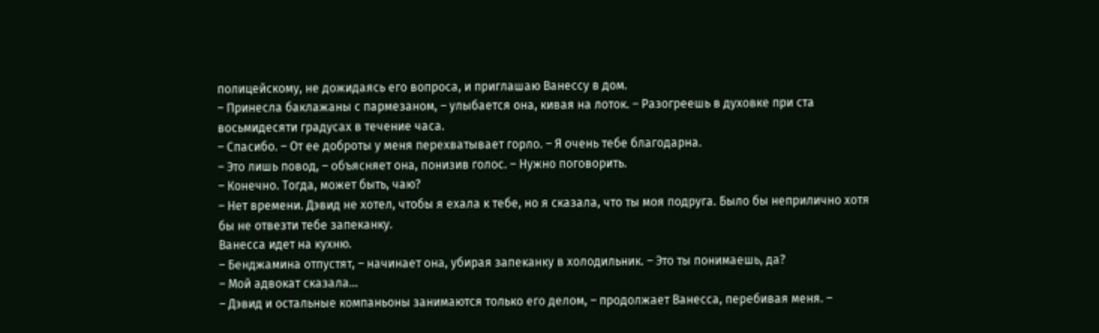полицейскому, не дожидаясь его вопроса, и приглашаю Ванессу в дом.
– Принесла баклажаны с пармезаном, – улыбается она, кивая на лоток. – Разогреешь в духовке при ста восьмидесяти градусах в течение часа.
– Спасибо. – От ее доброты у меня перехватывает горло. – Я очень тебе благодарна.
– Это лишь повод, – объясняет она, понизив голос. – Нужно поговорить.
– Конечно. Тогда, может быть, чаю?
– Нет времени. Дэвид не хотел, чтобы я ехала к тебе, но я сказала, что ты моя подруга. Было бы неприлично хотя бы не отвезти тебе запеканку.
Ванесса идет на кухню.
– Бенджамина отпустят, – начинает она, убирая запеканку в холодильник. – Это ты понимаешь, да?
– Мой адвокат сказала…
– Дэвид и остальные компаньоны занимаются только его делом, – продолжает Ванесса, перебивая меня. –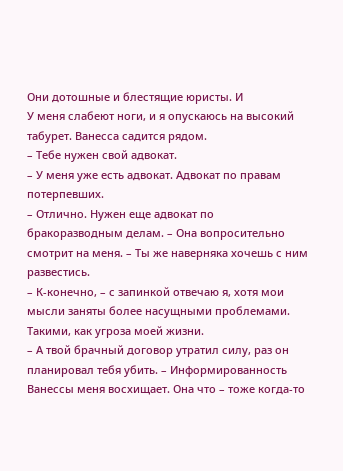Они дотошные и блестящие юристы. И
У меня слабеют ноги, и я опускаюсь на высокий табурет. Ванесса садится рядом.
– Тебе нужен свой адвокат.
– У меня уже есть адвокат. Адвокат по правам потерпевших.
– Отлично. Нужен еще адвокат по бракоразводным делам. – Она вопросительно смотрит на меня. – Ты же наверняка хочешь с ним развестись.
– К-конечно, – с запинкой отвечаю я, хотя мои мысли заняты более насущными проблемами. Такими, как угроза моей жизни.
– А твой брачный договор утратил силу, раз он планировал тебя убить. – Информированность Ванессы меня восхищает. Она что – тоже когда-то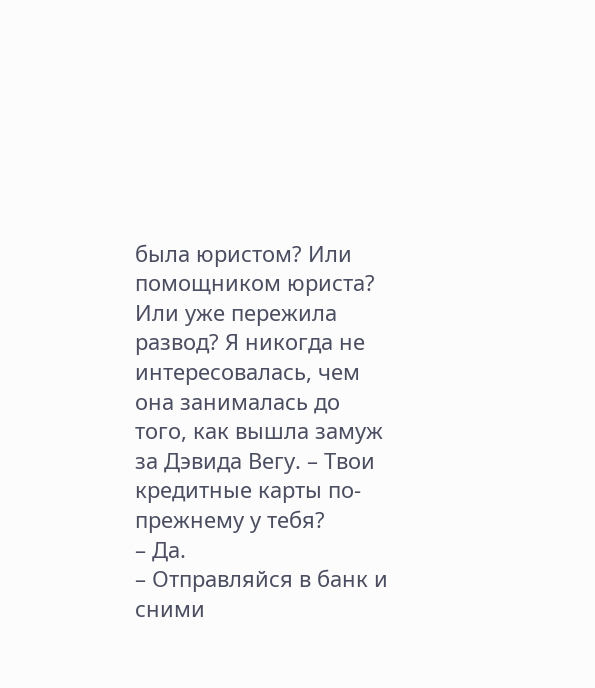была юристом? Или помощником юриста? Или уже пережила развод? Я никогда не интересовалась, чем она занималась до того, как вышла замуж за Дэвида Вегу. – Твои кредитные карты по-прежнему у тебя?
– Да.
– Отправляйся в банк и сними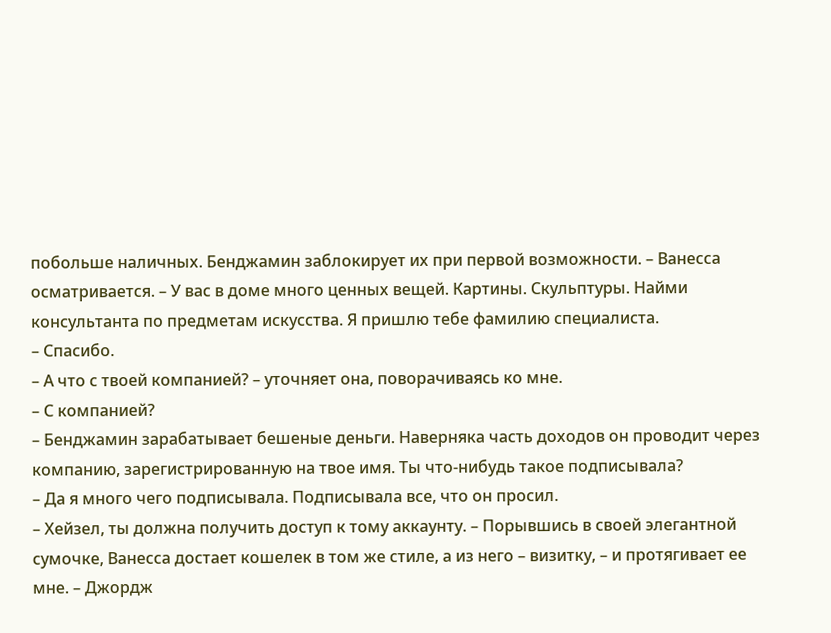побольше наличных. Бенджамин заблокирует их при первой возможности. – Ванесса осматривается. – У вас в доме много ценных вещей. Картины. Скульптуры. Найми консультанта по предметам искусства. Я пришлю тебе фамилию специалиста.
– Спасибо.
– А что с твоей компанией? – уточняет она, поворачиваясь ко мне.
– С компанией?
– Бенджамин зарабатывает бешеные деньги. Наверняка часть доходов он проводит через компанию, зарегистрированную на твое имя. Ты что-нибудь такое подписывала?
– Да я много чего подписывала. Подписывала все, что он просил.
– Хейзел, ты должна получить доступ к тому аккаунту. – Порывшись в своей элегантной сумочке, Ванесса достает кошелек в том же стиле, а из него – визитку, – и протягивает ее мне. – Джордж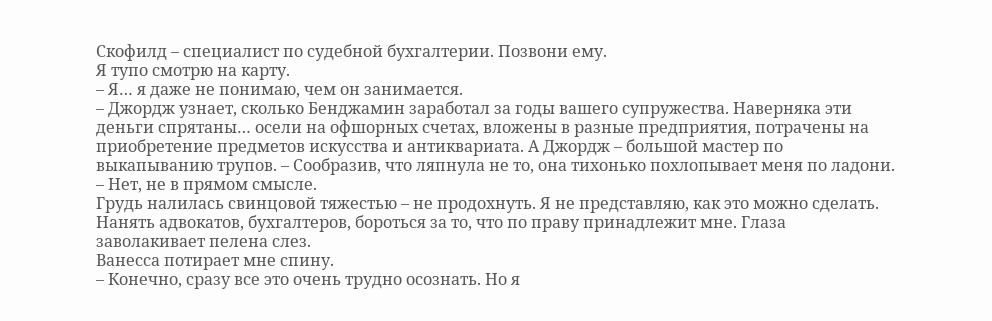Скофилд – специалист по судебной бухгалтерии. Позвони ему.
Я тупо смотрю на карту.
– Я… я даже не понимаю, чем он занимается.
– Джордж узнает, сколько Бенджамин заработал за годы вашего супружества. Наверняка эти деньги спрятаны… осели на офшорных счетах, вложены в разные предприятия, потрачены на приобретение предметов искусства и антиквариата. А Джордж – большой мастер по выкапыванию трупов. – Сообразив, что ляпнула не то, она тихонько похлопывает меня по ладони. – Нет, не в прямом смысле.
Грудь налилась свинцовой тяжестью – не продохнуть. Я не представляю, как это можно сделать. Нанять адвокатов, бухгалтеров, бороться за то, что по праву принадлежит мне. Глаза заволакивает пелена слез.
Ванесса потирает мне спину.
– Конечно, сразу все это очень трудно осознать. Но я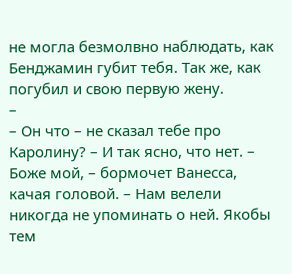не могла безмолвно наблюдать, как Бенджамин губит тебя. Так же, как погубил и свою первую жену.
–
– Он что – не сказал тебе про Каролину? – И так ясно, что нет. – Боже мой, – бормочет Ванесса, качая головой. – Нам велели никогда не упоминать о ней. Якобы тем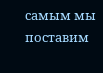самым мы поставим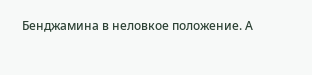Бенджамина в неловкое положение. А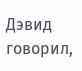Дэвид говорил,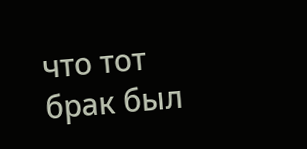что тот брак был